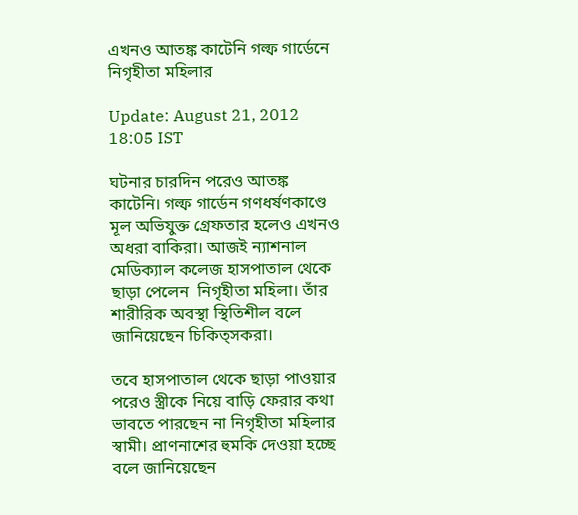এখনও আতঙ্ক কাটেনি গল্ফ গার্ডেনে নিগৃহীতা মহিলার

Update: August 21, 2012 18:05 IST

ঘটনার চারদিন পরেও আতঙ্ক কাটেনি। গল্ফ গার্ডেন গণধর্ষণকাণ্ডে  মূল অভিযুক্ত গ্রেফতার হলেও এখনও অধরা বাকিরা। আজই ন্যাশনাল মেডিক্যাল কলেজ হাসপাতাল থেকে ছাড়া পেলেন  নিগৃহীতা মহিলা। তাঁর শারীরিক অবস্থা স্থিতিশীল বলে জানিয়েছেন চিকিত্সকরা।

তবে হাসপাতাল থেকে ছাড়া পাওয়ার পরেও স্ত্রীকে নিয়ে বাড়ি ফেরার কথা ভাবতে পারছেন না নিগৃহীতা মহিলার স্বামী। প্রাণনাশের হুমকি দেওয়া হচ্ছে বলে জানিয়েছেন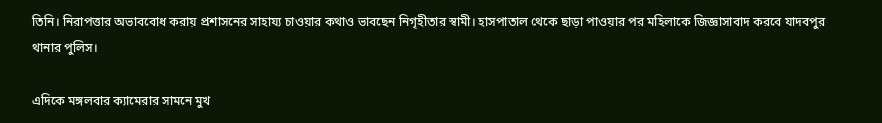তিনি। নিরাপত্তার অভাববোধ করায় প্রশাসনের সাহায্য চাওয়ার কথাও ভাবছেন নিগৃহীতার স্বামী। হাসপাতাল থেকে ছাড়া পাওয়ার পর মহিলাকে জিজ্ঞাসাবাদ করবে যাদবপুর থানার পুলিস।

এদিকে মঙ্গলবার ক্যামেরার সামনে মুখ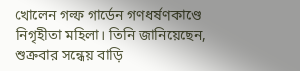খোলেন গল্ফ গার্ডেন গণধর্ষণকাণ্ডে নিগৃহীতা মহিলা। তিনি জানিয়েছেন, শুক্রবার সন্ধেয় বাড়ি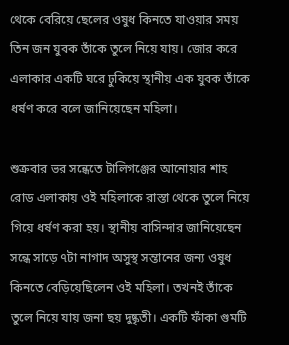থেকে বেরিয়ে ছেলের ওষুধ কিনতে যাওয়ার সময় তিন জন যুবক তাঁকে তুলে নিয়ে যায়। জোর করে এলাকার একটি ঘরে ঢুকিয়ে স্থানীয় এক যুবক তাঁকে ধর্ষণ করে বলে জানিয়েছেন মহিলা।

শুক্রবার ভর সন্ধেতে টালিগঞ্জের আনোয়ার শাহ রোড এলাকায় ওই মহিলাকে রাস্তা থেকে তুলে নিয়ে গিয়ে ধর্ষণ করা হয়। স্থানীয় বাসিন্দার জানিয়েছেন সন্ধে সাড়ে ৭টা নাগাদ অসুস্থ সন্তানের জন্য ওষুধ কিনতে বেড়িয়েছিলেন ওই মহিলা। তখনই তাঁকে তুলে নিয়ে যায় জনা ছয় দুষ্কৃতী। একটি ফাঁকা গুমটি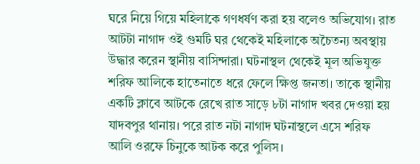ঘরে নিয়ে গিয়ে মহিলাকে গণধর্ষণ করা হয় বলেও অভিযোগ। রাত আটটা নাগাদ ওই গুমটি ঘর থেকেই মহিলাকে অচৈতন্য অবস্থায় উদ্ধার করেন স্থানীয় বাসিন্দারা। ঘটনাস্থল থেকেই মূল অভিযুক্ত শরিফ আলিকে হাতেনাতে ধরে ফেলে ক্ষিপ্ত জনতা। তাকে স্থানীয় একটি ক্লাবে আটকে রেখে রাত সাড়ে ৮টা নাগাদ খবর দেওয়া হয় যাদবপুর থানায়। পরে রাত নটা নাগাদ ঘটনাস্থলে এসে শরিফ আলি ওরফে চিনুকে আটক করে পুলিস।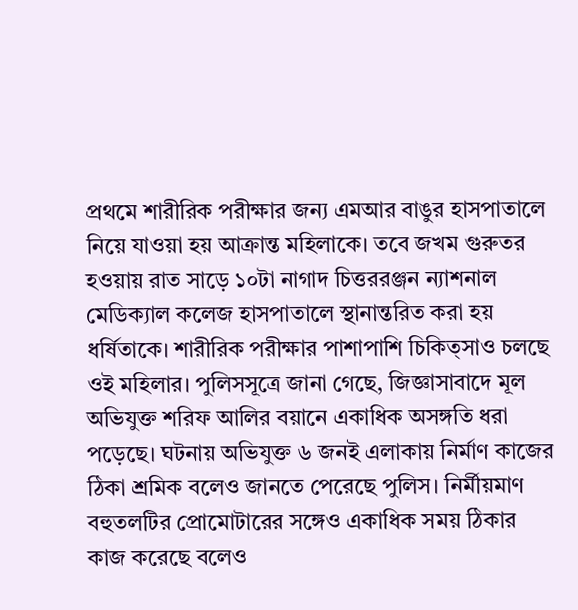প্রথমে শারীরিক পরীক্ষার জন্য এমআর বাঙুর হাসপাতালে নিয়ে যাওয়া হয় আক্রান্ত মহিলাকে। তবে জখম গুরুতর হওয়ায় রাত সাড়ে ১০টা নাগাদ চিত্তররঞ্জন ন্যাশনাল মেডিক্যাল কলেজ হাসপাতালে স্থানান্তরিত করা হয় ধর্ষিতাকে। শারীরিক পরীক্ষার পাশাপাশি চিকিত্সাও চলছে ওই মহিলার। পুলিসসূত্রে জানা গেছে, জিজ্ঞাসাবাদে মূল অভিযুক্ত শরিফ আলির বয়ানে একাধিক অসঙ্গতি ধরা পড়েছে। ঘটনায় অভিযুক্ত ৬ জনই এলাকায় নির্মাণ কাজের ঠিকা শ্রমিক বলেও জানতে পেরেছে পুলিস। নির্মীয়মাণ বহুতলটির প্রোমোটারের সঙ্গেও একাধিক সময় ঠিকার কাজ করেছে বলেও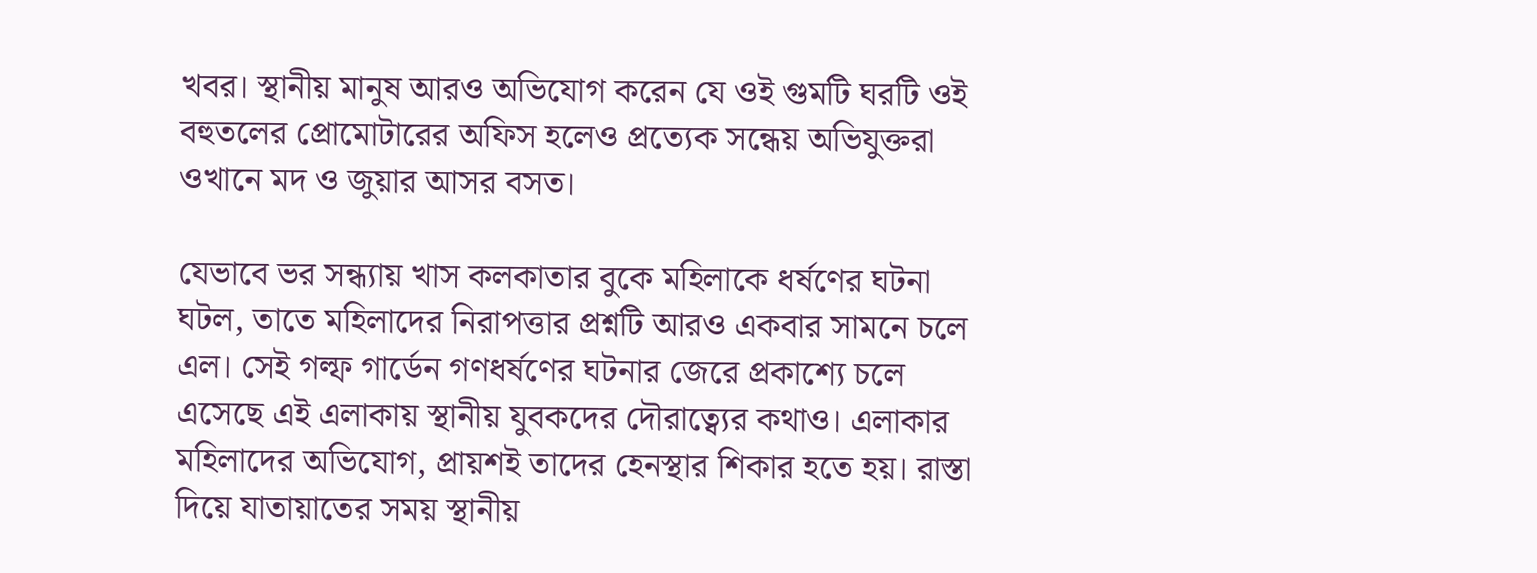খবর। স্থানীয় মানুষ আরও অভিযোগ করেন যে ওই গুমটি ঘরটি ওই বহুতলের প্রোমোটারের অফিস হলেও প্রত্যেক সন্ধেয় অভিযুক্তরা ওখানে মদ ও জুয়ার আসর বসত।

যেভাবে ভর সন্ধ্যায় খাস কলকাতার বুকে মহিলাকে ধর্ষণের ঘটনা ঘটল, তাতে মহিলাদের নিরাপত্তার প্রশ্নটি আরও একবার সামনে চলে এল। সেই গল্ফ গার্ডেন গণধর্ষণের ঘটনার জেরে প্রকাশ্যে চলে এসেছে এই এলাকায় স্থানীয় যুবকদের দৌরাত্ব্যের কথাও। এলাকার মহিলাদের অভিযোগ, প্রায়শই তাদের হেনস্থার শিকার হতে হয়। রাস্তা দিয়ে যাতায়াতের সময় স্থানীয়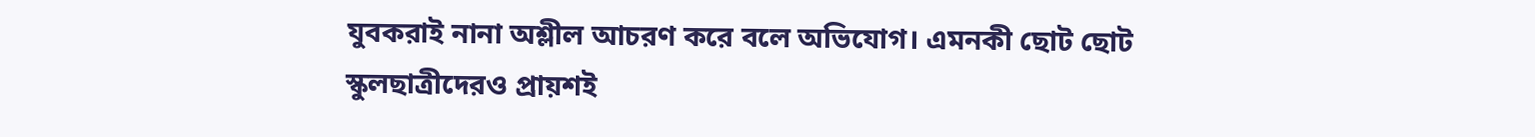যুবকরাই নানা অশ্লীল আচরণ করে বলে অভিযোগ। এমনকী ছোট ছোট স্কুলছাত্রীদেরও প্রায়শই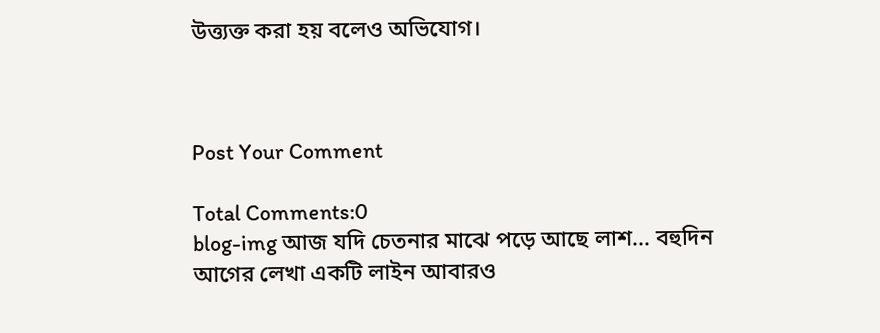উত্ত্যক্ত করা হয় বলেও অভিযোগ।



Post Your Comment

Total Comments:0
blog-img আজ যদি চেতনার মাঝে পড়ে আছে লাশ... বহুদিন আগের লেখা একটি লাইন আবারও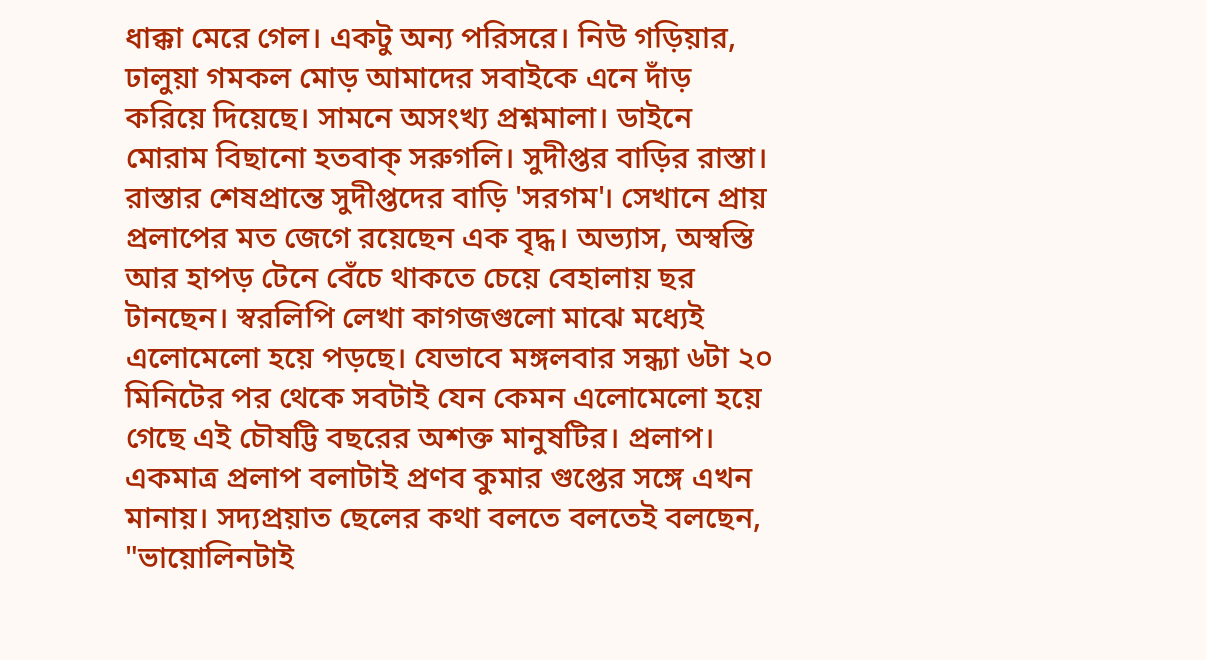ধাক্কা মেরে গেল। একটু অন্য পরিসরে। নিউ গড়িয়ার, ঢালুয়া গমকল মোড় আমাদের সবাইকে এনে দাঁড় করিয়ে দিয়েছে। সামনে অসংখ্য প্রশ্নমালা। ডাইনে মোরাম বিছানো হতবাক্ সরুগলি। সুদীপ্তর বাড়ির রাস্তা। রাস্তার শেষপ্রান্তে সুদীপ্তদের বাড়ি 'সরগম'। সেখানে প্রায় প্রলাপের মত জেগে রয়েছেন এক বৃদ্ধ। অভ্যাস, অস্বস্তি আর হাপড় টেনে বেঁচে থাকতে চেয়ে বেহালায় ছর টানছেন। স্বরলিপি লেখা কাগজগুলো মাঝে মধ্যেই এলোমেলো হয়ে পড়ছে। যেভাবে মঙ্গলবার সন্ধ্যা ৬টা ২০ মিনিটের পর থেকে সবটাই যেন কেমন এলোমেলো হয়ে গেছে এই চৌষট্টি বছরের অশক্ত মানুষটির। প্রলাপ। একমাত্র প্রলাপ বলাটাই প্রণব কুমার গুপ্তের সঙ্গে এখন মানায়। সদ্যপ্রয়াত ছেলের কথা বলতে বলতেই বলছেন, "ভায়োলিনটাই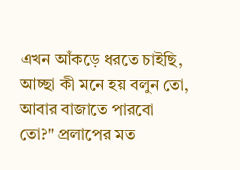এখন আঁকড়ে ধরতে চাইছি, আচ্ছা কী মনে হয় বলুন তো, আবার বাজাতে পারবো তো?" প্রলাপের মত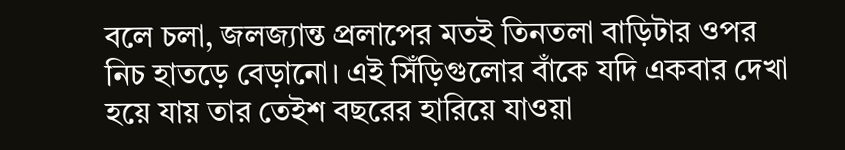বলে চলা, জলজ্যান্ত প্রলাপের মতই তিনতলা বাড়িটার ওপর নিচ হাতড়ে বেড়ানো। এই সিঁড়িগুলোর বাঁকে যদি একবার দেখা হয়ে যায় তার তেইশ বছরের হারিয়ে যাওয়া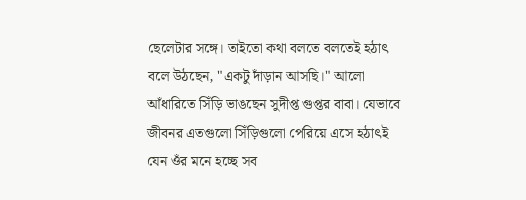ছেলেটার সঙ্গে। তাইতো কথা বলতে বলতেই হঠাত্‍ বলে উঠছেন, "একটু দাঁড়ান আসছি।" আলো আঁধারিতে সিঁড়ি ভাঙছেন সুদীপ্ত গুপ্তর বাবা। যেভাবে জীবনর এতগুলো সিঁড়িগুলো পেরিয়ে এসে হঠাত্‍ই যেন ওঁর মনে হচ্ছে সব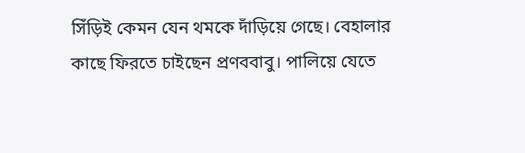সিঁড়িই কেমন যেন থমকে দাঁড়িয়ে গেছে। বেহালার কাছে ফিরতে চাইছেন প্রণববাবু। পালিয়ে যেতে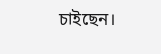চাইছেন।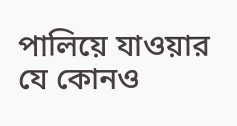পালিয়ে যাওয়ার যে কোনও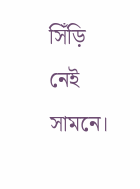সিঁড়ি নেই সামনে।